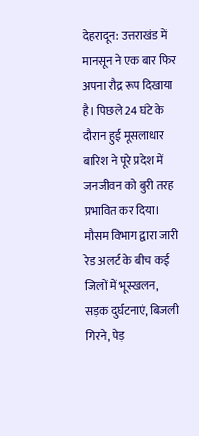देहरादून: उत्तराखंड में मानसून ने एक बार फिर अपना रौद्र रूप दिखाया है। पिछले 24 घंटे के दौरान हुई मूसलाधार बारिश ने पूरे प्रदेश में जनजीवन को बुरी तरह प्रभावित कर दिया। मौसम विभाग द्वारा जारी रेड अलर्ट के बीच कई जिलों में भूस्खलन, सड़क दुर्घटनाएं, बिजली गिरने, पेड़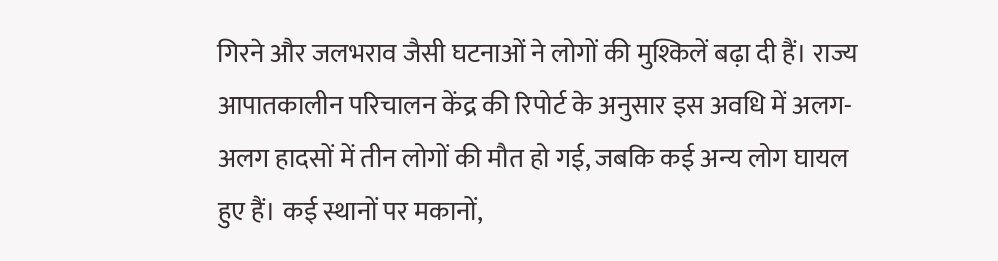गिरने और जलभराव जैसी घटनाओं ने लोगों की मुश्किलें बढ़ा दी हैं। राज्य आपातकालीन परिचालन केंद्र की रिपोर्ट के अनुसार इस अवधि में अलग-अलग हादसों में तीन लोगों की मौत हो गई, जबकि कई अन्य लोग घायल हुए हैं। कई स्थानों पर मकानों,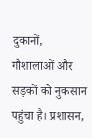दुकानों, गौशालाओं और सड़कों को नुकसान पहुंचा है। प्रशासन,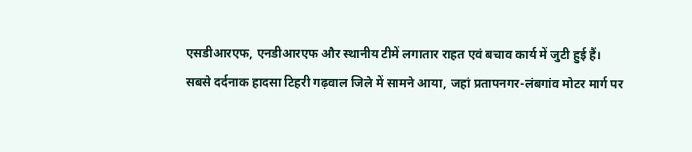एसडीआरएफ, एनडीआरएफ और स्थानीय टीमें लगातार राहत एवं बचाव कार्य में जुटी हुई हैं।
सबसे दर्दनाक हादसा टिहरी गढ़वाल जिले में सामने आया, जहां प्रतापनगर-लंबगांव मोटर मार्ग पर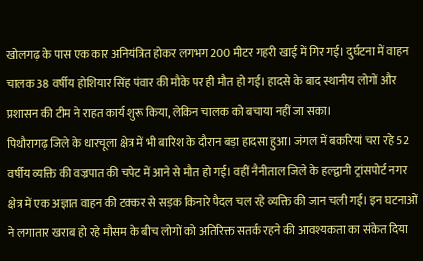खोलगढ़ के पास एक कार अनियंत्रित होकर लगभग 200 मीटर गहरी खाई में गिर गई। दुर्घटना में वाहन चालक 38 वर्षीय होशियार सिंह पंवार की मौके पर ही मौत हो गई। हादसे के बाद स्थानीय लोगों और प्रशासन की टीम ने राहत कार्य शुरू किया, लेकिन चालक को बचाया नहीं जा सका।
पिथौरागढ़ जिले के धारचूला क्षेत्र में भी बारिश के दौरान बड़ा हादसा हुआ। जंगल में बकरियां चरा रहे 52 वर्षीय व्यक्ति की वज्रपात की चपेट में आने से मौत हो गई। वहीं नैनीताल जिले के हल्द्वानी ट्रांसपोर्ट नगर क्षेत्र में एक अज्ञात वाहन की टक्कर से सड़क किनारे पैदल चल रहे व्यक्ति की जान चली गई। इन घटनाओं ने लगातार खराब हो रहे मौसम के बीच लोगों को अतिरिक्त सतर्क रहने की आवश्यकता का संकेत दिया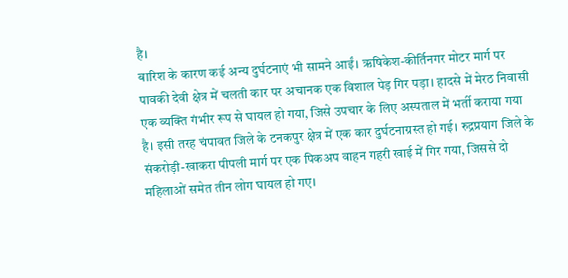है।
बारिश के कारण कई अन्य दुर्घटनाएं भी सामने आईं। ऋषिकेश-कीर्तिनगर मोटर मार्ग पर पावकी देवी क्षेत्र में चलती कार पर अचानक एक विशाल पेड़ गिर पड़ा। हादसे में मेरठ निवासी एक व्यक्ति गंभीर रूप से घायल हो गया, जिसे उपचार के लिए अस्पताल में भर्ती कराया गया है। इसी तरह चंपावत जिले के टनकपुर क्षेत्र में एक कार दुर्घटनाग्रस्त हो गई। रुद्रप्रयाग जिले के संकरोड़ी-खाकरा पीपली मार्ग पर एक पिकअप वाहन गहरी खाई में गिर गया, जिससे दो महिलाओं समेत तीन लोग घायल हो गए।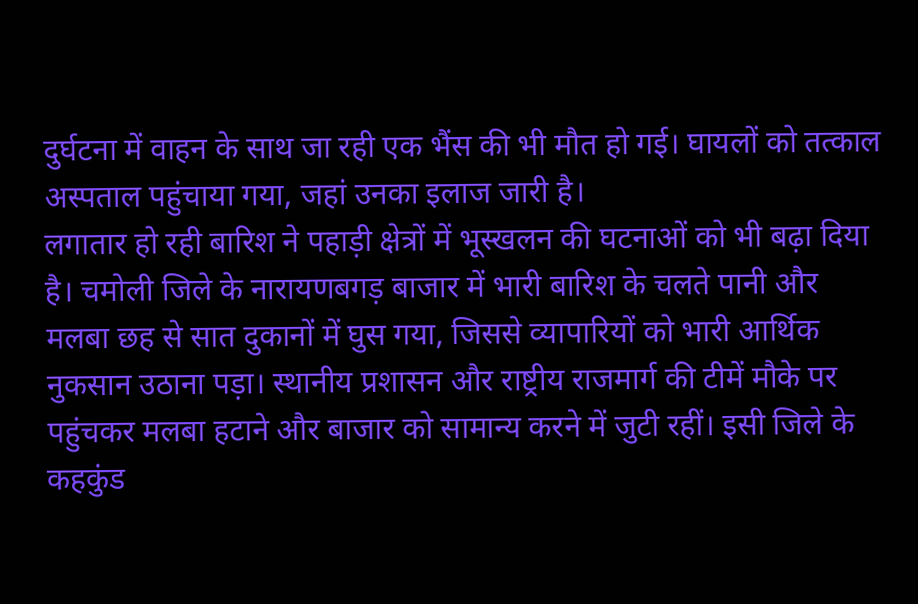दुर्घटना में वाहन के साथ जा रही एक भैंस की भी मौत हो गई। घायलों को तत्काल अस्पताल पहुंचाया गया, जहां उनका इलाज जारी है।
लगातार हो रही बारिश ने पहाड़ी क्षेत्रों में भूस्खलन की घटनाओं को भी बढ़ा दिया है। चमोली जिले के नारायणबगड़ बाजार में भारी बारिश के चलते पानी और मलबा छह से सात दुकानों में घुस गया, जिससे व्यापारियों को भारी आर्थिक नुकसान उठाना पड़ा। स्थानीय प्रशासन और राष्ट्रीय राजमार्ग की टीमें मौके पर पहुंचकर मलबा हटाने और बाजार को सामान्य करने में जुटी रहीं। इसी जिले के कहकुंड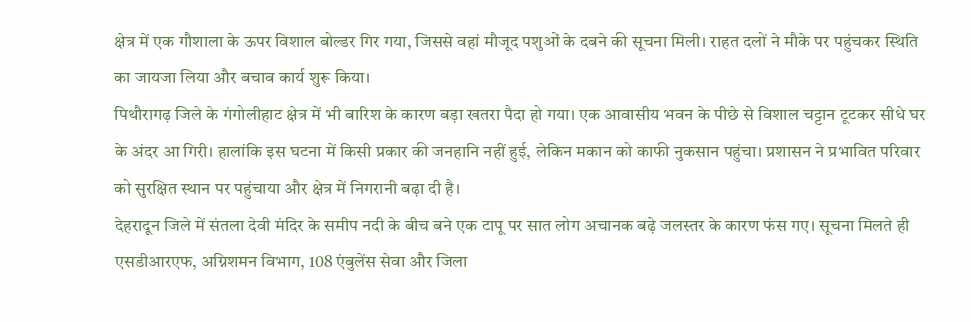क्षेत्र में एक गौशाला के ऊपर विशाल बोल्डर गिर गया, जिससे वहां मौजूद पशुओं के दबने की सूचना मिली। राहत दलों ने मौके पर पहुंचकर स्थिति का जायजा लिया और बचाव कार्य शुरू किया।
पिथौरागढ़ जिले के गंगोलीहाट क्षेत्र में भी बारिश के कारण बड़ा खतरा पैदा हो गया। एक आवासीय भवन के पीछे से विशाल चट्टान टूटकर सीधे घर के अंदर आ गिरी। हालांकि इस घटना में किसी प्रकार की जनहानि नहीं हुई, लेकिन मकान को काफी नुकसान पहुंचा। प्रशासन ने प्रभावित परिवार को सुरक्षित स्थान पर पहुंचाया और क्षेत्र में निगरानी बढ़ा दी है।
देहरादून जिले में संतला देवी मंदिर के समीप नदी के बीच बने एक टापू पर सात लोग अचानक बढ़े जलस्तर के कारण फंस गए। सूचना मिलते ही एसडीआरएफ, अग्निशमन विभाग, 108 एंबुलेंस सेवा और जिला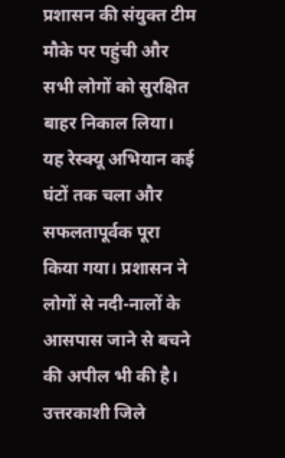प्रशासन की संयुक्त टीम मौके पर पहुंची और सभी लोगों को सुरक्षित बाहर निकाल लिया। यह रेस्क्यू अभियान कई घंटों तक चला और सफलतापूर्वक पूरा किया गया। प्रशासन ने लोगों से नदी-नालों के आसपास जाने से बचने की अपील भी की है।
उत्तरकाशी जिले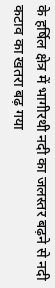के हर्षिल क्षेत्र में भागीरथी नदी का जलस्तर बढ़ने से नदी कटाव का खतरा बढ़ गया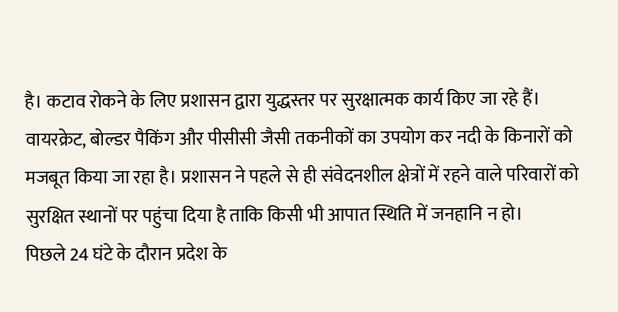है। कटाव रोकने के लिए प्रशासन द्वारा युद्धस्तर पर सुरक्षात्मक कार्य किए जा रहे हैं। वायरक्रेट, बोल्डर पैकिंग और पीसीसी जैसी तकनीकों का उपयोग कर नदी के किनारों को मजबूत किया जा रहा है। प्रशासन ने पहले से ही संवेदनशील क्षेत्रों में रहने वाले परिवारों को सुरक्षित स्थानों पर पहुंचा दिया है ताकि किसी भी आपात स्थिति में जनहानि न हो।
पिछले 24 घंटे के दौरान प्रदेश के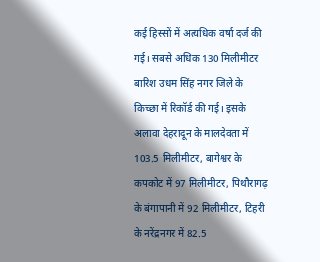कई हिस्सों में अत्यधिक वर्षा दर्ज की गई। सबसे अधिक 130 मिलीमीटर बारिश उधम सिंह नगर जिले के किच्छा में रिकॉर्ड की गई। इसके अलावा देहरादून के मालदेवता में 103.5 मिलीमीटर, बागेश्वर के कपकोट में 97 मिलीमीटर, पिथौरागढ़ के बंगापानी में 92 मिलीमीटर, टिहरी के नरेंद्रनगर में 82.5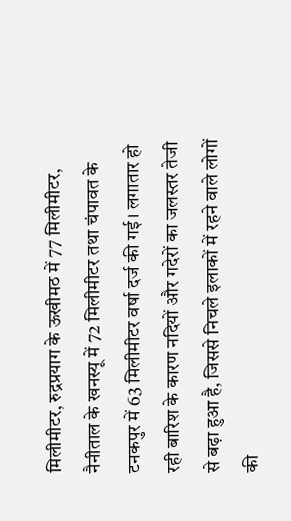मिलीमीटर, रुद्रप्रयाग के ऊखीमठ में 77 मिलीमीटर, नैनीताल के खनस्यू में 72 मिलीमीटर तथा चंपावत के टनकपुर में 63 मिलीमीटर वर्षा दर्ज की गई। लगातार हो रही बारिश के कारण नदियों और गदेरों का जलस्तर तेजी से बढ़ा हुआ है, जिससे निचले इलाकों में रहने वाले लोगों की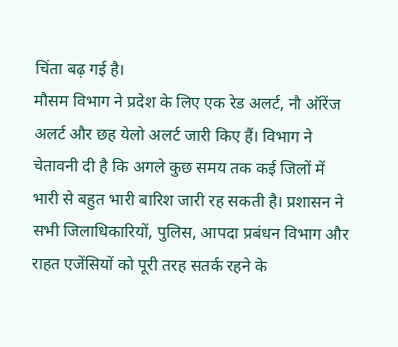चिंता बढ़ गई है।
मौसम विभाग ने प्रदेश के लिए एक रेड अलर्ट, नौ ऑरेंज अलर्ट और छह येलो अलर्ट जारी किए हैं। विभाग ने चेतावनी दी है कि अगले कुछ समय तक कई जिलों में भारी से बहुत भारी बारिश जारी रह सकती है। प्रशासन ने सभी जिलाधिकारियों, पुलिस, आपदा प्रबंधन विभाग और राहत एजेंसियों को पूरी तरह सतर्क रहने के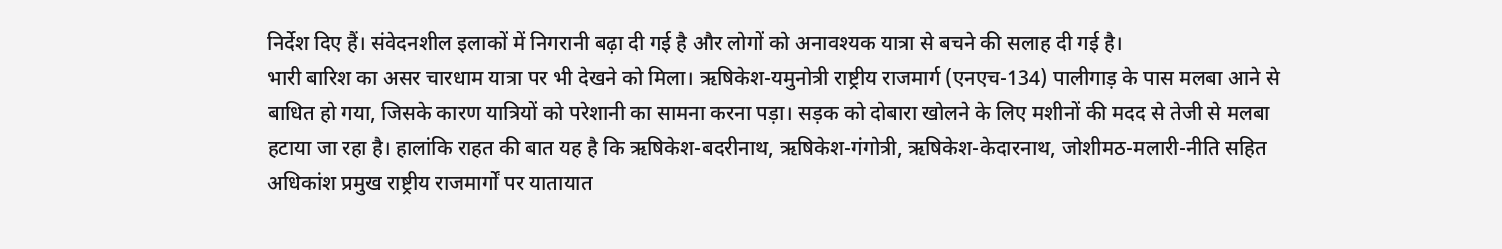निर्देश दिए हैं। संवेदनशील इलाकों में निगरानी बढ़ा दी गई है और लोगों को अनावश्यक यात्रा से बचने की सलाह दी गई है।
भारी बारिश का असर चारधाम यात्रा पर भी देखने को मिला। ऋषिकेश-यमुनोत्री राष्ट्रीय राजमार्ग (एनएच-134) पालीगाड़ के पास मलबा आने से बाधित हो गया, जिसके कारण यात्रियों को परेशानी का सामना करना पड़ा। सड़क को दोबारा खोलने के लिए मशीनों की मदद से तेजी से मलबा हटाया जा रहा है। हालांकि राहत की बात यह है कि ऋषिकेश-बदरीनाथ, ऋषिकेश-गंगोत्री, ऋषिकेश-केदारनाथ, जोशीमठ-मलारी-नीति सहित अधिकांश प्रमुख राष्ट्रीय राजमार्गों पर यातायात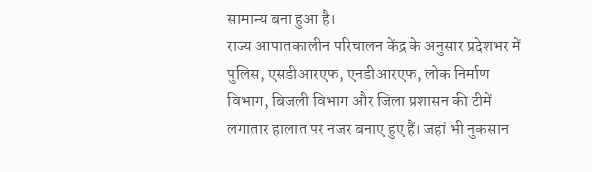सामान्य बना हुआ है।
राज्य आपातकालीन परिचालन केंद्र के अनुसार प्रदेशभर में पुलिस, एसडीआरएफ, एनडीआरएफ, लोक निर्माण विभाग, बिजली विभाग और जिला प्रशासन की टीमें लगातार हालात पर नजर बनाए हुए हैं। जहां भी नुकसान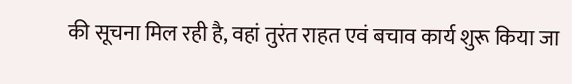की सूचना मिल रही है, वहां तुरंत राहत एवं बचाव कार्य शुरू किया जा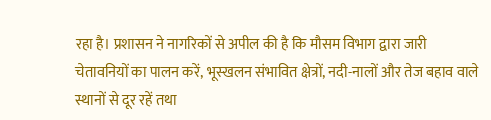रहा है। प्रशासन ने नागरिकों से अपील की है कि मौसम विभाग द्वारा जारी चेतावनियों का पालन करें, भूस्खलन संभावित क्षेत्रों, नदी-नालों और तेज बहाव वाले स्थानों से दूर रहें तथा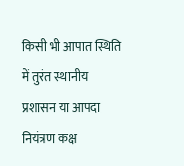किसी भी आपात स्थिति में तुरंत स्थानीय प्रशासन या आपदा नियंत्रण कक्ष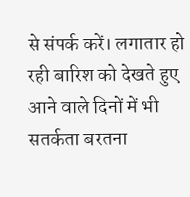से संपर्क करें। लगातार हो रही बारिश को देखते हुए आने वाले दिनों में भी सतर्कता बरतना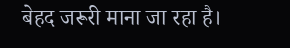बेहद जरूरी माना जा रहा है।